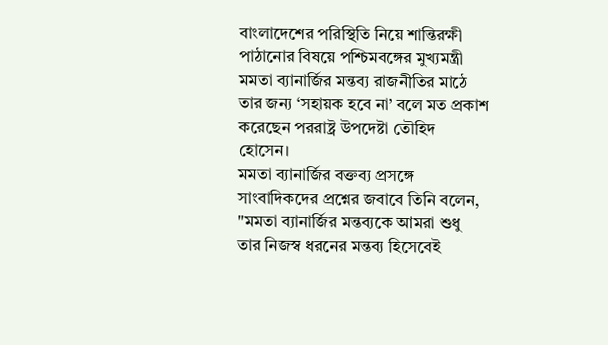বাংলাদেশের পরিস্থিতি নিয়ে শান্তিরক্ষী পাঠানোর বিষয়ে পশ্চিমবঙ্গের মুখ্যমন্ত্রী মমতা ব্যানার্জির মন্তব্য রাজনীতির মাঠে তার জন্য ‘সহায়ক হবে না’ বলে মত প্রকাশ করেছেন পররাষ্ট্র উপদেষ্টা তৌহিদ হোসেন।
মমতা ব্যানার্জির বক্তব্য প্রসঙ্গে সাংবাদিকদের প্রশ্নের জবাবে তিনি বলেন, "মমতা ব্যানার্জির মন্তব্যকে আমরা শুধু তার নিজস্ব ধরনের মন্তব্য হিসেবেই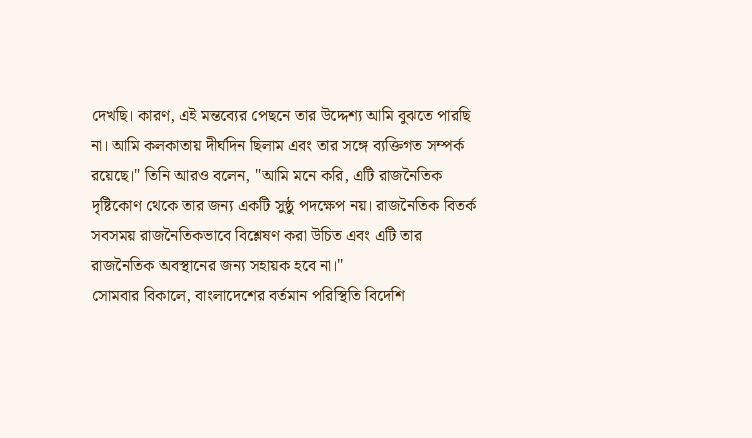দেখছি। কারণ, এই মন্তব্যের পেছনে তার উদ্দেশ্য আমি বুঝতে পারছি না। আমি কলকাতায় দীর্ঘদিন ছিলাম এবং তার সঙ্গে ব্যক্তিগত সম্পর্ক রয়েছে।" তিনি আরও বলেন, "আমি মনে করি, এটি রাজনৈতিক দৃষ্টিকোণ থেকে তার জন্য একটি সুষ্ঠু পদক্ষেপ নয়। রাজনৈতিক বিতর্ক সবসময় রাজনৈতিকভাবে বিশ্লেষণ করা উচিত এবং এটি তার রাজনৈতিক অবস্থানের জন্য সহায়ক হবে না।"
সোমবার বিকালে, বাংলাদেশের বর্তমান পরিস্থিতি বিদেশি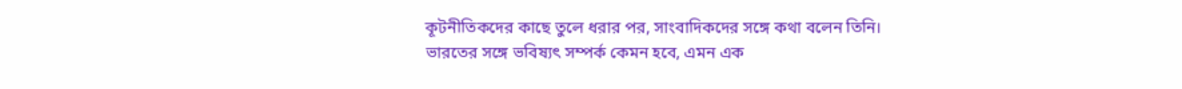কূটনীতিকদের কাছে তুলে ধরার পর, সাংবাদিকদের সঙ্গে কথা বলেন তিনি।
ভারতের সঙ্গে ভবিষ্যৎ সম্পর্ক কেমন হবে, এমন এক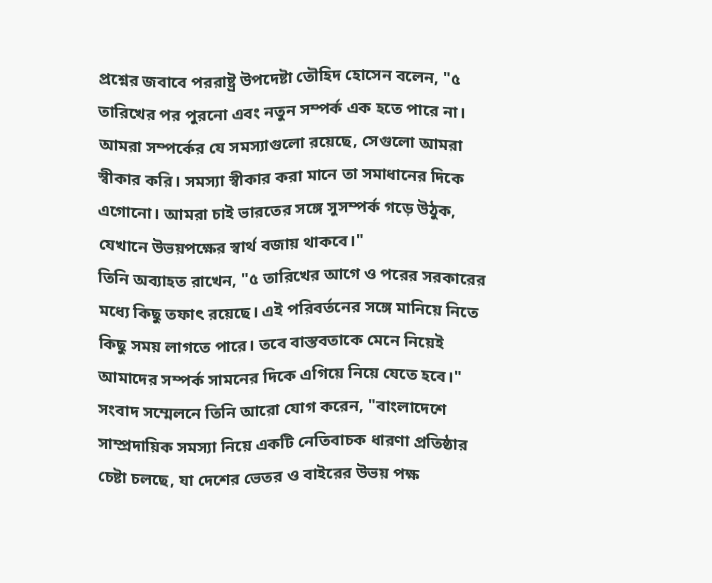প্রশ্নের জবাবে পররাষ্ট্র উপদেষ্টা তৌহিদ হোসেন বলেন, "৫ তারিখের পর পুরনো এবং নতুন সম্পর্ক এক হতে পারে না। আমরা সম্পর্কের যে সমস্যাগুলো রয়েছে, সেগুলো আমরা স্বীকার করি। সমস্যা স্বীকার করা মানে তা সমাধানের দিকে এগোনো। আমরা চাই ভারতের সঙ্গে সুসম্পর্ক গড়ে উঠুক, যেখানে উভয়পক্ষের স্বার্থ বজায় থাকবে।"
তিনি অব্যাহত রাখেন, "৫ তারিখের আগে ও পরের সরকারের মধ্যে কিছু তফাৎ রয়েছে। এই পরিবর্তনের সঙ্গে মানিয়ে নিতে কিছু সময় লাগতে পারে। তবে বাস্তবতাকে মেনে নিয়েই আমাদের সম্পর্ক সামনের দিকে এগিয়ে নিয়ে যেতে হবে।"
সংবাদ সম্মেলনে তিনি আরো যোগ করেন, "বাংলাদেশে সাম্প্রদায়িক সমস্যা নিয়ে একটি নেতিবাচক ধারণা প্রতিষ্ঠার চেষ্টা চলছে, যা দেশের ভেতর ও বাইরের উভয় পক্ষ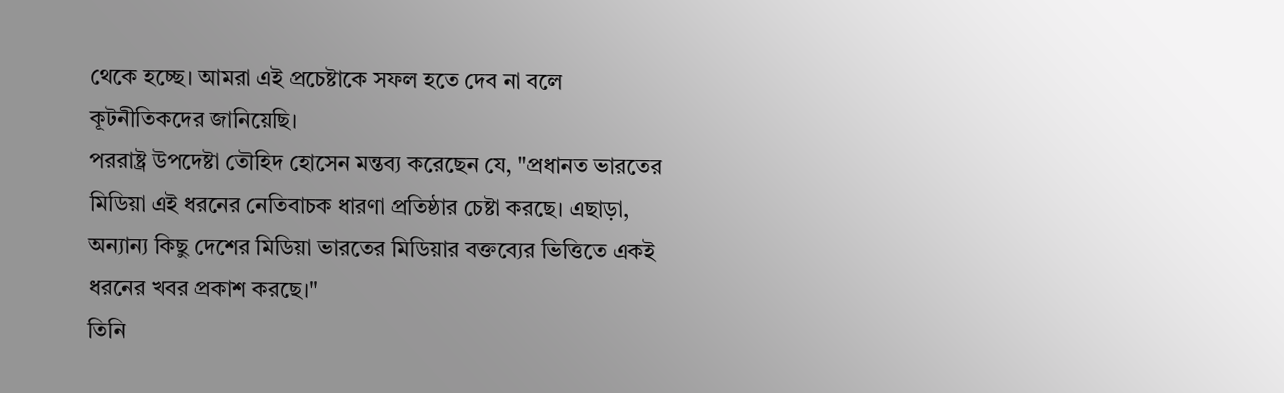থেকে হচ্ছে। আমরা এই প্রচেষ্টাকে সফল হতে দেব না বলে কূটনীতিকদের জানিয়েছি।
পররাষ্ট্র উপদেষ্টা তৌহিদ হোসেন মন্তব্য করেছেন যে, "প্রধানত ভারতের মিডিয়া এই ধরনের নেতিবাচক ধারণা প্রতিষ্ঠার চেষ্টা করছে। এছাড়া, অন্যান্য কিছু দেশের মিডিয়া ভারতের মিডিয়ার বক্তব্যের ভিত্তিতে একই ধরনের খবর প্রকাশ করছে।"
তিনি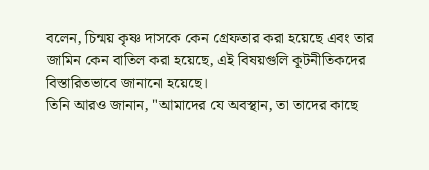বলেন, চিন্ময় কৃষ্ণ দাসকে কেন গ্রেফতার করা হয়েছে এবং তার জামিন কেন বাতিল করা হয়েছে, এই বিষয়গুলি কূটনীতিকদের বিস্তারিতভাবে জানানো হয়েছে।
তিনি আরও জানান, "আমাদের যে অবস্থান, তা তাদের কাছে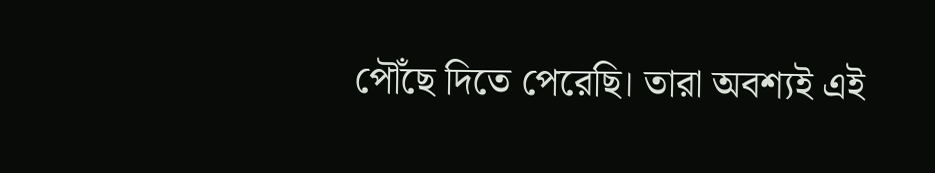পৌঁছে দিতে পেরেছি। তারা অবশ্যই এই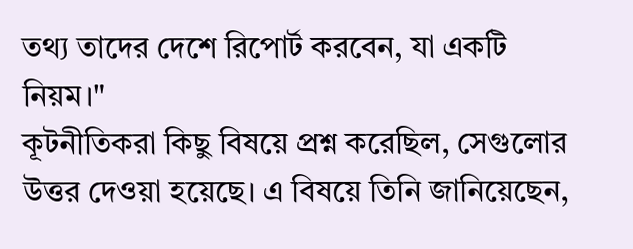তথ্য তাদের দেশে রিপোর্ট করবেন, যা একটি নিয়ম।"
কূটনীতিকরা কিছু বিষয়ে প্রশ্ন করেছিল, সেগুলোর উত্তর দেওয়া হয়েছে। এ বিষয়ে তিনি জানিয়েছেন,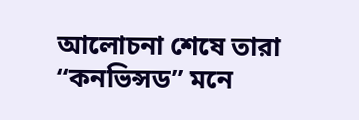আলোচনা শেষে তারা “কনভিন্সড” মনে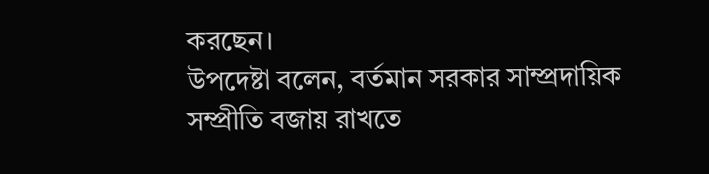করছেন।
উপদেষ্টা বলেন, বর্তমান সরকার সাম্প্রদায়িক সম্প্রীতি বজায় রাখতে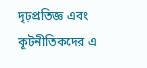দৃঢ়প্রতিজ্ঞ এবং কূটনীতিকদের এ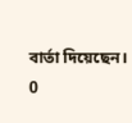বার্তা দিয়েছেন।
0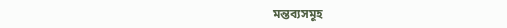মন্তব্যসমূহ